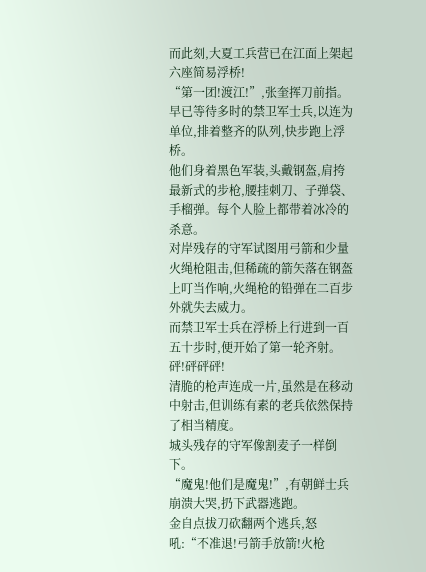而此刻,大夏工兵营已在江面上架起六座简易浮桥!
“第一团!渡江!”,张奎挥刀前指。
早已等待多时的禁卫军士兵,以连为单位,排着整齐的队列,快步跑上浮桥。
他们身着黑色军装,头戴钢盔,肩挎最新式的步枪,腰挂刺刀、子弹袋、手榴弹。每个人脸上都带着冰冷的杀意。
对岸残存的守军试图用弓箭和少量火绳枪阻击,但稀疏的箭矢落在钢盔上叮当作响,火绳枪的铅弹在二百步外就失去威力。
而禁卫军士兵在浮桥上行进到一百五十步时,便开始了第一轮齐射。
砰!砰砰砰!
清脆的枪声连成一片,虽然是在移动中射击,但训练有素的老兵依然保持了相当精度。
城头残存的守军像割麦子一样倒下。
“魔鬼!他们是魔鬼!”,有朝鲜士兵崩溃大哭,扔下武器逃跑。
金自点拔刀砍翻两个逃兵,怒吼:“不准退!弓箭手放箭!火枪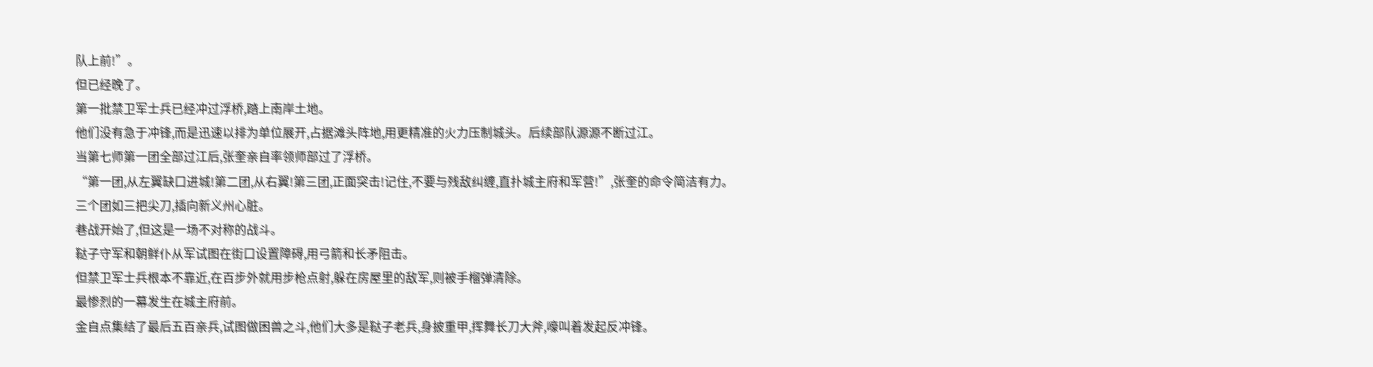队上前!”。
但已经晚了。
第一批禁卫军士兵已经冲过浮桥,踏上南岸土地。
他们没有急于冲锋,而是迅速以排为单位展开,占据滩头阵地,用更精准的火力压制城头。后续部队源源不断过江。
当第七师第一团全部过江后,张奎亲自率领师部过了浮桥。
“第一团,从左翼缺口进城!第二团,从右翼!第三团,正面突击!记住,不要与残敌纠缠,直扑城主府和军营!”,张奎的命令简洁有力。
三个团如三把尖刀,插向新义州心脏。
巷战开始了,但这是一场不对称的战斗。
鞑子守军和朝鲜仆从军试图在街口设置障碍,用弓箭和长矛阻击。
但禁卫军士兵根本不靠近,在百步外就用步枪点射,躲在房屋里的敌军,则被手榴弹清除。
最惨烈的一幕发生在城主府前。
金自点集结了最后五百亲兵,试图做困兽之斗,他们大多是鞑子老兵,身披重甲,挥舞长刀大斧,嚎叫着发起反冲锋。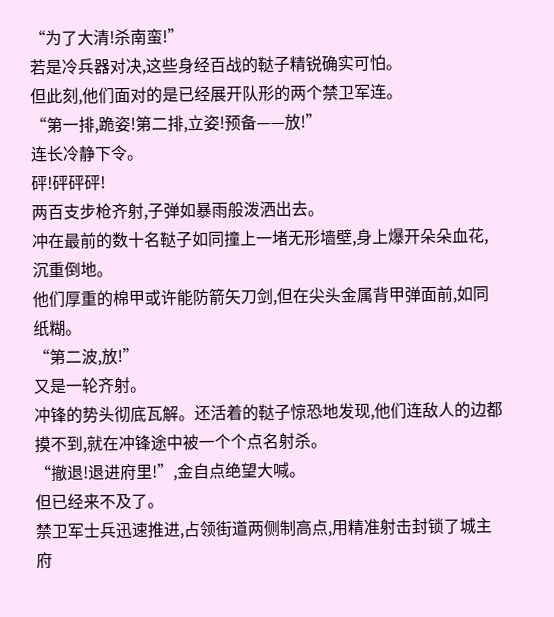“为了大清!杀南蛮!”
若是冷兵器对决,这些身经百战的鞑子精锐确实可怕。
但此刻,他们面对的是已经展开队形的两个禁卫军连。
“第一排,跪姿!第二排,立姿!预备——放!”
连长冷静下令。
砰!砰砰砰!
两百支步枪齐射,子弹如暴雨般泼洒出去。
冲在最前的数十名鞑子如同撞上一堵无形墙壁,身上爆开朵朵血花,沉重倒地。
他们厚重的棉甲或许能防箭矢刀剑,但在尖头金属背甲弹面前,如同纸糊。
“第二波,放!”
又是一轮齐射。
冲锋的势头彻底瓦解。还活着的鞑子惊恐地发现,他们连敌人的边都摸不到,就在冲锋途中被一个个点名射杀。
“撤退!退进府里!”,金自点绝望大喊。
但已经来不及了。
禁卫军士兵迅速推进,占领街道两侧制高点,用精准射击封锁了城主府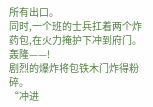所有出口。
同时,一个班的士兵扛着两个炸药包,在火力掩护下冲到府门。
轰隆——!
剧烈的爆炸将包铁木门炸得粉碎。
“冲进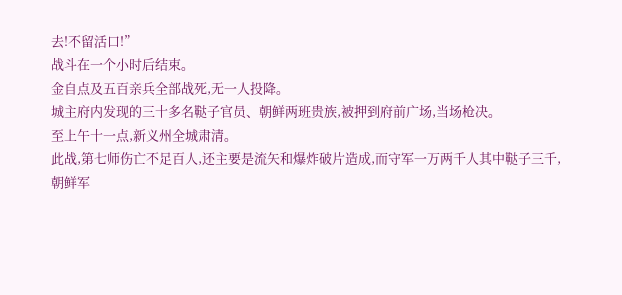去!不留活口!”
战斗在一个小时后结束。
金自点及五百亲兵全部战死,无一人投降。
城主府内发现的三十多名鞑子官员、朝鲜两班贵族,被押到府前广场,当场枪决。
至上午十一点,新义州全城肃清。
此战,第七师伤亡不足百人,还主要是流矢和爆炸破片造成,而守军一万两千人其中鞑子三千,朝鲜军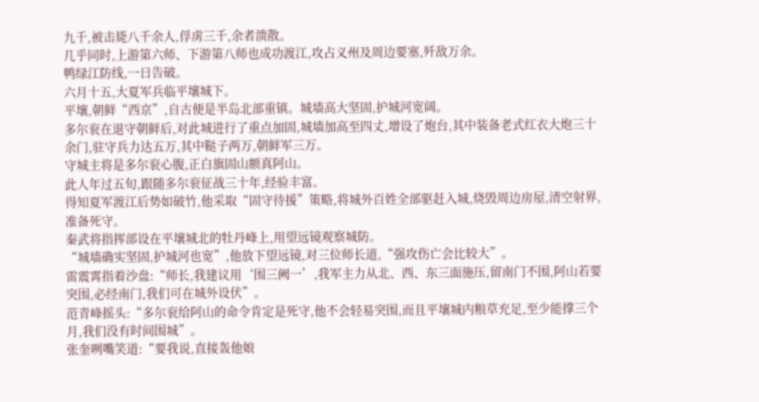九千,被击毙八千余人,俘虏三千,余者溃散。
几乎同时,上游第六师、下游第八师也成功渡江,攻占义州及周边要塞,歼敌万余。
鸭绿江防线,一日告破。
六月十五,大夏军兵临平壤城下。
平壤,朝鲜“西京”,自古便是半岛北部重镇。城墙高大坚固,护城河宽阔。
多尔衮在退守朝鲜后,对此城进行了重点加固,城墙加高至四丈,增设了炮台,其中装备老式红衣大炮三十余门,驻守兵力达五万,其中鞑子两万,朝鲜军三万。
守城主将是多尔衮心腹,正白旗固山额真阿山。
此人年过五旬,跟随多尔衮征战三十年,经验丰富。
得知夏军渡江后势如破竹,他采取“固守待援”策略,将城外百姓全部驱赶入城,烧毁周边房屋,清空射界,准备死守。
秦武将指挥部设在平壤城北的牡丹峰上,用望远镜观察城防。
“城墙确实坚固,护城河也宽”,他放下望远镜,对三位师长道,“强攻伤亡会比较大”。
雷震霄指着沙盘:“师长,我建议用‘围三阙一’,我军主力从北、西、东三面施压,留南门不围,阿山若要突围,必经南门,我们可在城外设伏”。
范青峰摇头:“多尔衮给阿山的命令肯定是死守,他不会轻易突围,而且平壤城内粮草充足,至少能撑三个月,我们没有时间围城”。
张奎咧嘴笑道:“要我说,直接轰他娘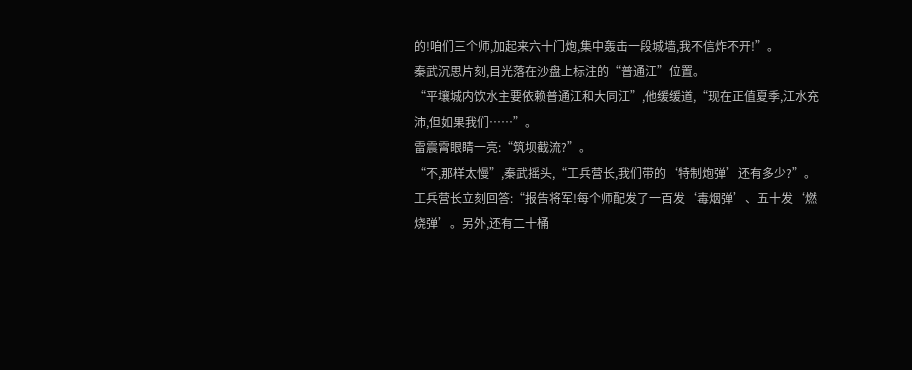的!咱们三个师,加起来六十门炮,集中轰击一段城墙,我不信炸不开!”。
秦武沉思片刻,目光落在沙盘上标注的“普通江”位置。
“平壤城内饮水主要依赖普通江和大同江”,他缓缓道,“现在正值夏季,江水充沛,但如果我们……”。
雷震霄眼睛一亮:“筑坝截流?”。
“不,那样太慢”,秦武摇头,“工兵营长,我们带的‘特制炮弹’还有多少?”。
工兵营长立刻回答:“报告将军!每个师配发了一百发‘毒烟弹’、五十发‘燃烧弹’。另外,还有二十桶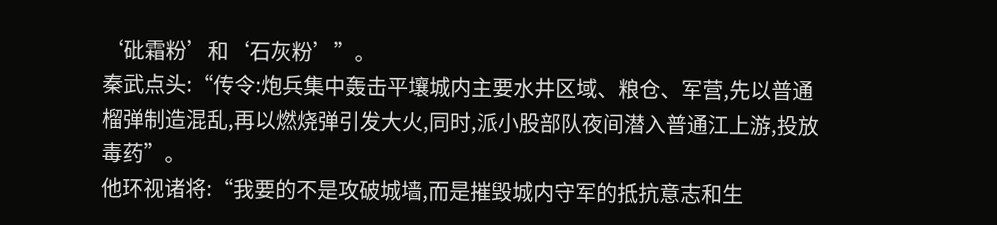‘砒霜粉’和‘石灰粉’”。
秦武点头:“传令:炮兵集中轰击平壤城内主要水井区域、粮仓、军营,先以普通榴弹制造混乱,再以燃烧弹引发大火,同时,派小股部队夜间潜入普通江上游,投放毒药”。
他环视诸将:“我要的不是攻破城墙,而是摧毁城内守军的抵抗意志和生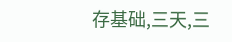存基础,三天,三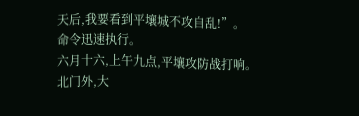天后,我要看到平壤城不攻自乱!”。
命令迅速执行。
六月十六,上午九点,平壤攻防战打响。
北门外,大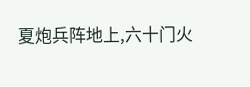夏炮兵阵地上,六十门火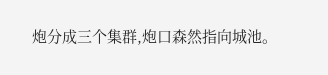炮分成三个集群,炮口森然指向城池。